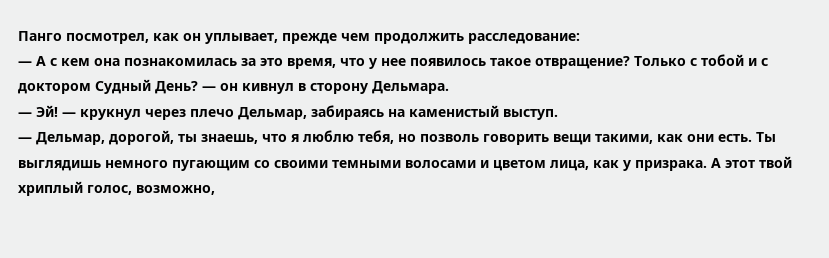Панго посмотрел, как он уплывает, прежде чем продолжить расследование:
— А с кем она познакомилась за это время, что у нее появилось такое отвращение? Только с тобой и с доктором Судный День? — он кивнул в сторону Дельмара.
— Эй! — крукнул через плечо Дельмар, забираясь на каменистый выступ.
— Дельмар, дорогой, ты знаешь, что я люблю тебя, но позволь говорить вещи такими, как они есть. Ты выглядишь немного пугающим со своими темными волосами и цветом лица, как у призрака. А этот твой хриплый голос, возможно,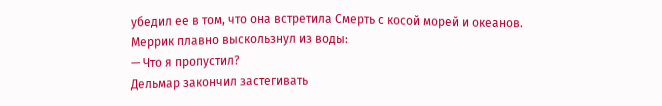убедил ее в том, что она встретила Смерть с косой морей и океанов.
Меррик плавно выскользнул из воды:
— Что я пропустил?
Дельмар закончил застегивать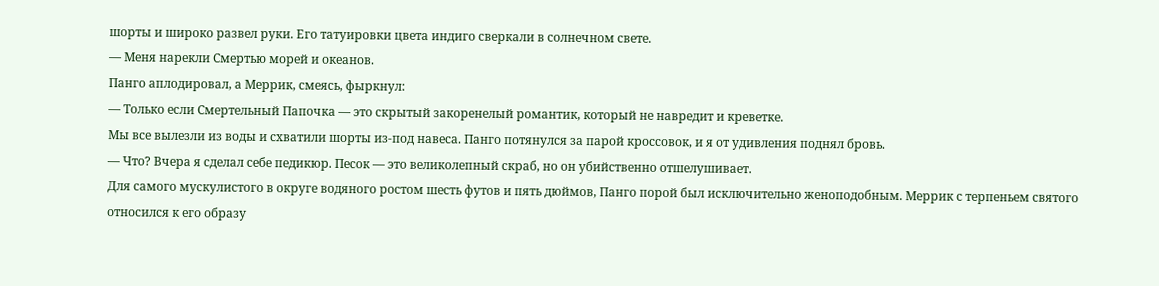шорты и широко развел руки. Его татуировки цвета индиго сверкали в солнечном свете.
— Меня нарекли Смертью морей и океанов.
Панго аплодировал, а Меррик, смеясь, фыркнул:
— Только если Смертельный Папочка — это скрытый закоренелый романтик, который не навредит и креветке.
Мы все вылезли из воды и схватили шорты из-под навеса. Панго потянулся за парой кроссовок, и я от удивления поднял бровь.
— Что? Вчера я сделал себе педикюр. Песок — это великолепный скраб, но он убийственно отшелушивает.
Для самого мускулистого в округе водяного ростом шесть футов и пять дюймов, Панго порой был исключительно женоподобным. Меррик с терпеньем святого относился к его образу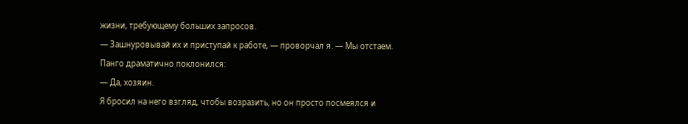жизни, требующему больших запросов.
— Зашнуровывай их и приступай к работе, — проворчал я. — Мы отстаем.
Панго драматично поклонился:
— Да, хозяин.
Я бросил на него взгляд, чтобы возразить, но он просто посмеялся и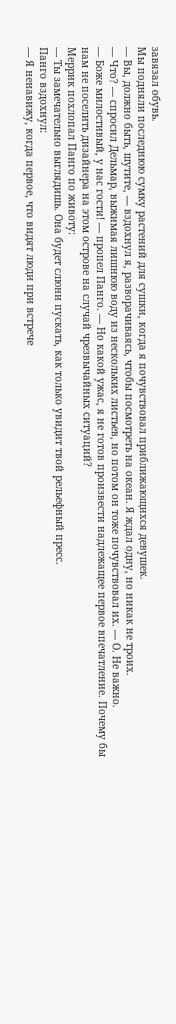завязал обувь.
Мы подняли последнюю сумку растений для сушки, когда я почувствовал приближающихся девушек.
— Вы, должно быть, шутите, — вздохнул я, разворачиваясь, чтобы посмотреть на океан. Я ждал одну, но никак не троих.
— Что? — спросил Дельмар, выжимая лишнюю воду из нескольких листьев, но потом он тоже почувствовал их. — О. Не важно.
— Боже милостивый, у нас гости! — пропел Панго. — Но какой ужас, я не готов произвести надлежащее первое впечатление. Почему бы нам не поселить дизайнера на этом острове на случай чрезвычайных ситуаций?
Меррик похлопал Панго по животу:
— Ты замечательно выглядишь. Она будет слюни пускать, как только увидит твой рельефный пресс.
Панго вздохнул:
— Я ненавижу, когда первое, что видят люди при встрече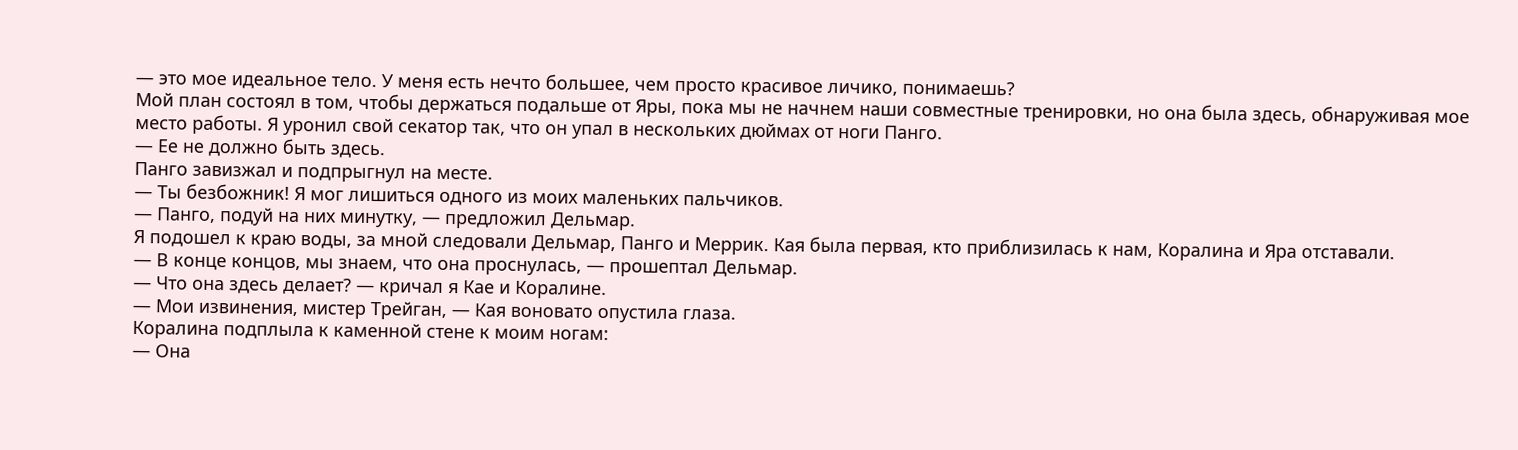— это мое идеальное тело. У меня есть нечто большее, чем просто красивое личико, понимаешь?
Мой план состоял в том, чтобы держаться подальше от Яры, пока мы не начнем наши совместные тренировки, но она была здесь, обнаруживая мое место работы. Я уронил свой секатор так, что он упал в нескольких дюймах от ноги Панго.
— Ее не должно быть здесь.
Панго завизжал и подпрыгнул на месте.
— Ты безбожник! Я мог лишиться одного из моих маленьких пальчиков.
— Панго, подуй на них минутку, — предложил Дельмар.
Я подошел к краю воды, за мной следовали Дельмар, Панго и Меррик. Кая была первая, кто приблизилась к нам, Коралина и Яра отставали.
— В конце концов, мы знаем, что она проснулась, — прошептал Дельмар.
— Что она здесь делает? — кричал я Кае и Коралине.
— Мои извинения, мистер Трейган, — Кая воновато опустила глаза.
Коралина подплыла к каменной стене к моим ногам:
— Она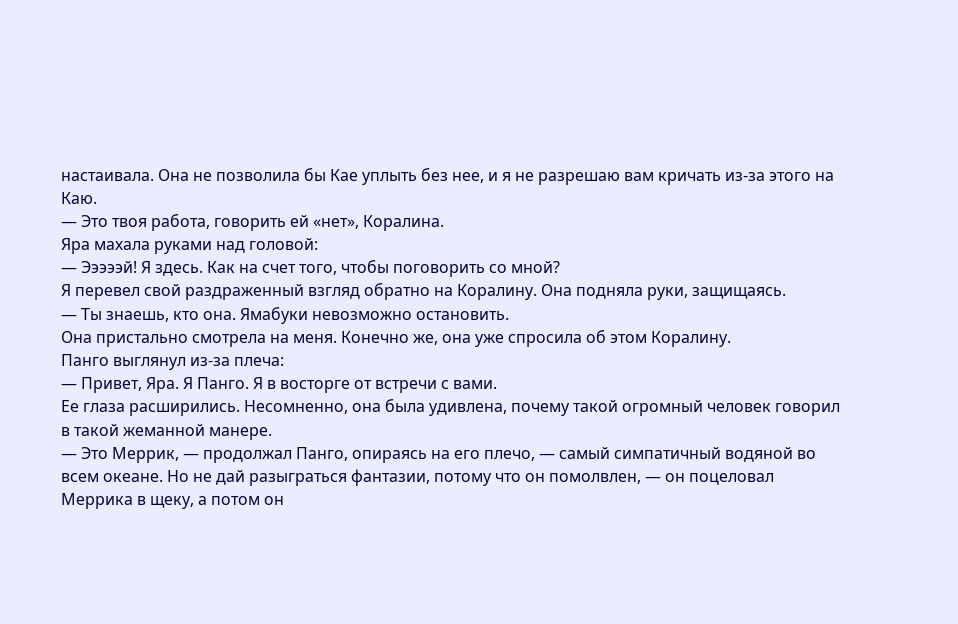настаивала. Она не позволила бы Кае уплыть без нее, и я не разрешаю вам кричать из-за этого на Каю.
— Это твоя работа, говорить ей «нет», Коралина.
Яра махала руками над головой:
— Эээээй! Я здесь. Как на счет того, чтобы поговорить со мной?
Я перевел свой раздраженный взгляд обратно на Коралину. Она подняла руки, защищаясь.
— Ты знаешь, кто она. Ямабуки невозможно остановить.
Она пристально смотрела на меня. Конечно же, она уже спросила об этом Коралину.
Панго выглянул из-за плеча:
— Привет, Яра. Я Панго. Я в восторге от встречи с вами.
Ее глаза расширились. Несомненно, она была удивлена, почему такой огромный человек говорил в такой жеманной манере.
— Это Меррик, — продолжал Панго, опираясь на его плечо, — самый симпатичный водяной во всем океане. Но не дай разыграться фантазии, потому что он помолвлен, — он поцеловал Меррика в щеку, а потом он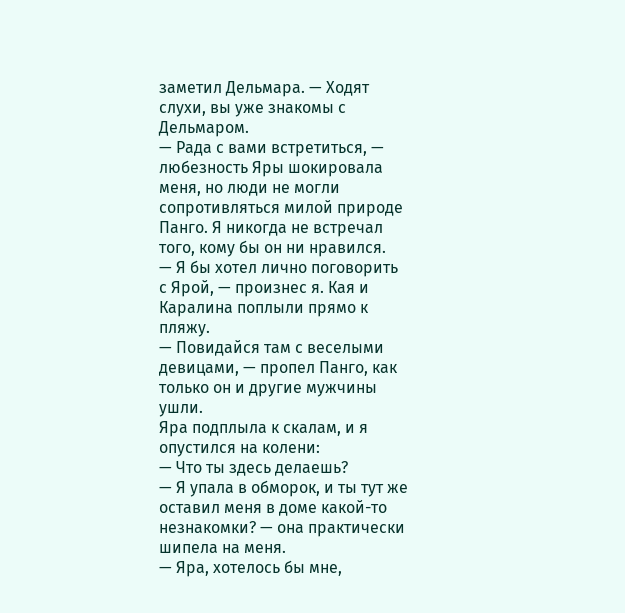заметил Дельмара. — Ходят слухи, вы уже знакомы с Дельмаром.
— Рада с вами встретиться, — любезность Яры шокировала меня, но люди не могли сопротивляться милой природе Панго. Я никогда не встречал того, кому бы он ни нравился.
— Я бы хотел лично поговорить с Ярой, — произнес я. Кая и Каралина поплыли прямо к пляжу.
— Повидайся там с веселыми девицами, — пропел Панго, как только он и другие мужчины ушли.
Яра подплыла к скалам, и я опустился на колени:
— Что ты здесь делаешь?
— Я упала в обморок, и ты тут же оставил меня в доме какой-то незнакомки? — она практически шипела на меня.
— Яра, хотелось бы мне,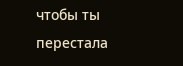чтобы ты перестала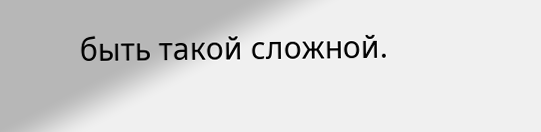быть такой сложной.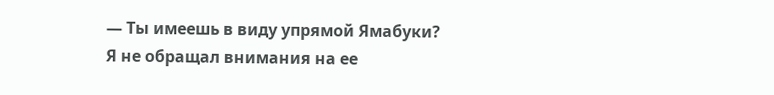— Ты имеешь в виду упрямой Ямабуки?
Я не обращал внимания на ее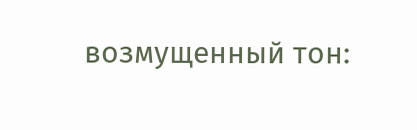возмущенный тон: